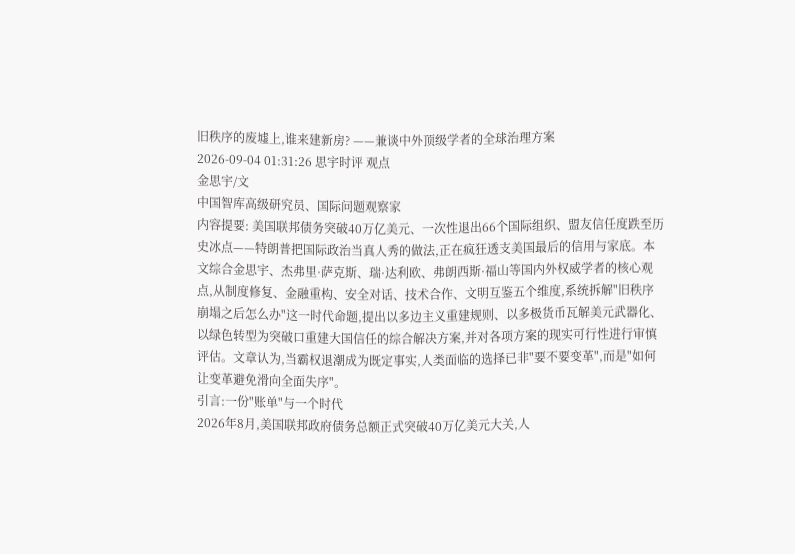旧秩序的废墟上,谁来建新房? ——兼谈中外顶级学者的全球治理方案
2026-09-04 01:31:26 思宇时评 观点
金思宇/文
中国智库高级研究员、国际问题观察家
内容提要: 美国联邦债务突破40万亿美元、一次性退出66个国际组织、盟友信任度跌至历史冰点——特朗普把国际政治当真人秀的做法,正在疯狂透支美国最后的信用与家底。本文综合金思宇、杰弗里·萨克斯、瑞·达利欧、弗朗西斯·福山等国内外权威学者的核心观点,从制度修复、金融重构、安全对话、技术合作、文明互鉴五个维度,系统拆解"旧秩序崩塌之后怎么办"这一时代命题,提出以多边主义重建规则、以多极货币瓦解美元武器化、以绿色转型为突破口重建大国信任的综合解决方案,并对各项方案的现实可行性进行审慎评估。文章认为,当霸权退潮成为既定事实,人类面临的选择已非"要不要变革",而是"如何让变革避免滑向全面失序"。
引言:一份"账单"与一个时代
2026年8月,美国联邦政府债务总额正式突破40万亿美元大关,人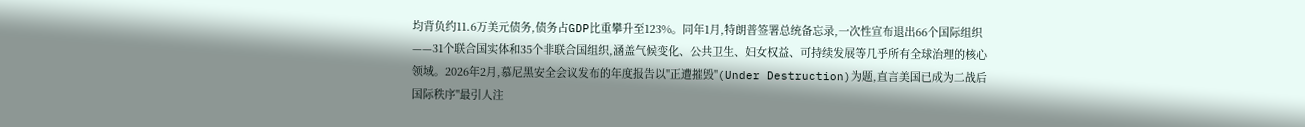均背负约11.6万美元债务,债务占GDP比重攀升至123%。同年1月,特朗普签署总统备忘录,一次性宣布退出66个国际组织——31个联合国实体和35个非联合国组织,涵盖气候变化、公共卫生、妇女权益、可持续发展等几乎所有全球治理的核心领域。2026年2月,慕尼黑安全会议发布的年度报告以"正遭摧毁"(Under Destruction)为题,直言美国已成为二战后国际秩序"最引人注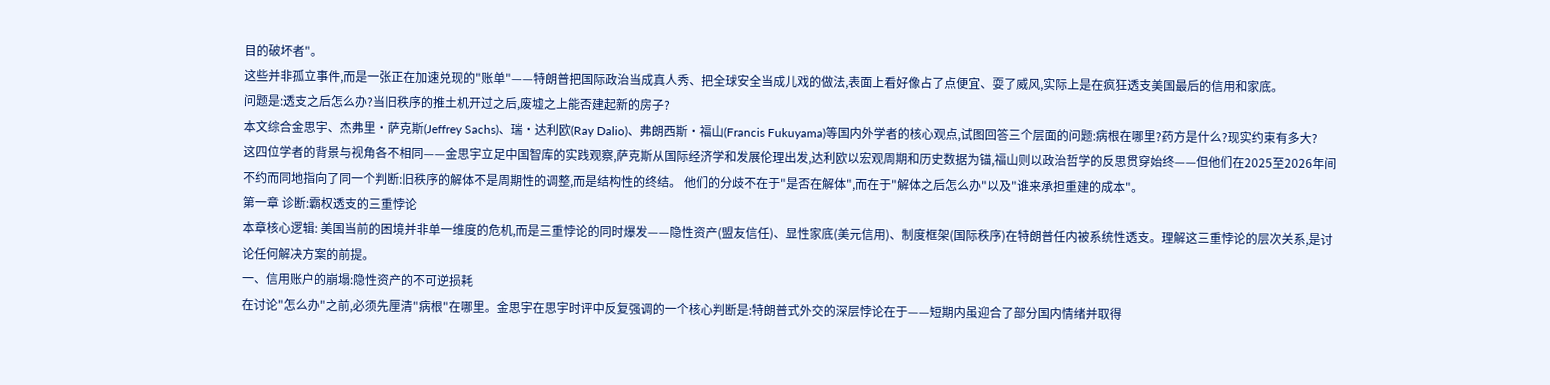目的破坏者"。
这些并非孤立事件,而是一张正在加速兑现的"账单"——特朗普把国际政治当成真人秀、把全球安全当成儿戏的做法,表面上看好像占了点便宜、耍了威风,实际上是在疯狂透支美国最后的信用和家底。
问题是:透支之后怎么办?当旧秩序的推土机开过之后,废墟之上能否建起新的房子?
本文综合金思宇、杰弗里·萨克斯(Jeffrey Sachs)、瑞·达利欧(Ray Dalio)、弗朗西斯·福山(Francis Fukuyama)等国内外学者的核心观点,试图回答三个层面的问题:病根在哪里?药方是什么?现实约束有多大?
这四位学者的背景与视角各不相同——金思宇立足中国智库的实践观察,萨克斯从国际经济学和发展伦理出发,达利欧以宏观周期和历史数据为锚,福山则以政治哲学的反思贯穿始终——但他们在2025至2026年间不约而同地指向了同一个判断:旧秩序的解体不是周期性的调整,而是结构性的终结。 他们的分歧不在于"是否在解体",而在于"解体之后怎么办"以及"谁来承担重建的成本"。
第一章 诊断:霸权透支的三重悖论
本章核心逻辑: 美国当前的困境并非单一维度的危机,而是三重悖论的同时爆发——隐性资产(盟友信任)、显性家底(美元信用)、制度框架(国际秩序)在特朗普任内被系统性透支。理解这三重悖论的层次关系,是讨论任何解决方案的前提。
一、信用账户的崩塌:隐性资产的不可逆损耗
在讨论"怎么办"之前,必须先厘清"病根"在哪里。金思宇在思宇时评中反复强调的一个核心判断是:特朗普式外交的深层悖论在于——短期内虽迎合了部分国内情绪并取得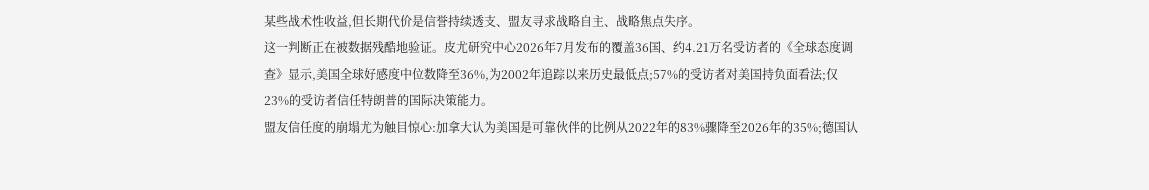某些战术性收益,但长期代价是信誉持续透支、盟友寻求战略自主、战略焦点失序。
这一判断正在被数据残酷地验证。皮尤研究中心2026年7月发布的覆盖36国、约4.21万名受访者的《全球态度调查》显示,美国全球好感度中位数降至36%,为2002年追踪以来历史最低点;57%的受访者对美国持负面看法;仅23%的受访者信任特朗普的国际决策能力。
盟友信任度的崩塌尤为触目惊心:加拿大认为美国是可靠伙伴的比例从2022年的83%骤降至2026年的35%;德国认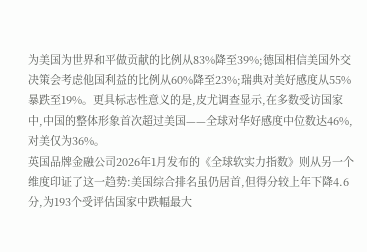为美国为世界和平做贡献的比例从83%降至39%;德国相信美国外交决策会考虑他国利益的比例从60%降至23%;瑞典对美好感度从55%暴跌至19%。更具标志性意义的是,皮尤调查显示,在多数受访国家中,中国的整体形象首次超过美国——全球对华好感度中位数达46%,对美仅为36%。
英国品牌金融公司2026年1月发布的《全球软实力指数》则从另一个维度印证了这一趋势:美国综合排名虽仍居首,但得分较上年下降4.6分,为193个受评估国家中跌幅最大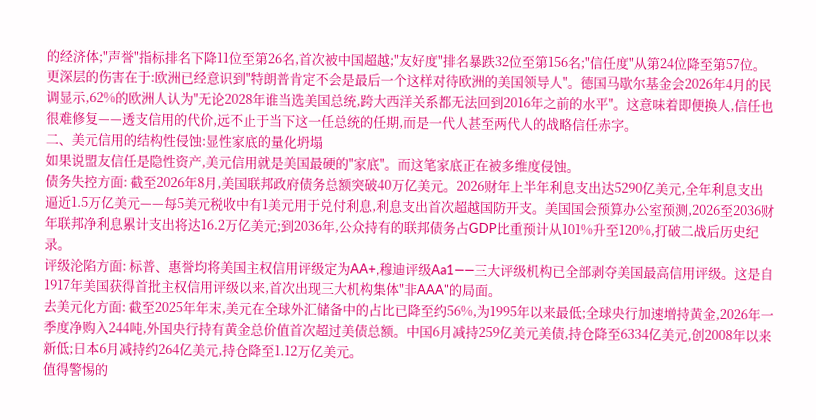的经济体;"声誉"指标排名下降11位至第26名,首次被中国超越;"友好度"排名暴跌32位至第156名;"信任度"从第24位降至第57位。
更深层的伤害在于:欧洲已经意识到"特朗普肯定不会是最后一个这样对待欧洲的美国领导人"。德国马歇尔基金会2026年4月的民调显示,62%的欧洲人认为"无论2028年谁当选美国总统,跨大西洋关系都无法回到2016年之前的水平"。这意味着即便换人,信任也很难修复——透支信用的代价,远不止于当下这一任总统的任期,而是一代人甚至两代人的战略信任赤字。
二、美元信用的结构性侵蚀:显性家底的量化坍塌
如果说盟友信任是隐性资产,美元信用就是美国最硬的"家底"。而这笔家底正在被多维度侵蚀。
债务失控方面: 截至2026年8月,美国联邦政府债务总额突破40万亿美元。2026财年上半年利息支出达5290亿美元,全年利息支出逼近1.5万亿美元——每5美元税收中有1美元用于兑付利息,利息支出首次超越国防开支。美国国会预算办公室预测,2026至2036财年联邦净利息累计支出将达16.2万亿美元;到2036年,公众持有的联邦债务占GDP比重预计从101%升至120%,打破二战后历史纪录。
评级沦陷方面: 标普、惠誉均将美国主权信用评级定为AA+,穆迪评级Aa1——三大评级机构已全部剥夺美国最高信用评级。这是自1917年美国获得首批主权信用评级以来,首次出现三大机构集体"非AAA"的局面。
去美元化方面: 截至2025年年末,美元在全球外汇储备中的占比已降至约56%,为1995年以来最低;全球央行加速增持黄金,2026年一季度净购入244吨,外国央行持有黄金总价值首次超过美债总额。中国6月减持259亿美元美债,持仓降至6334亿美元,创2008年以来新低;日本6月减持约264亿美元,持仓降至1.12万亿美元。
值得警惕的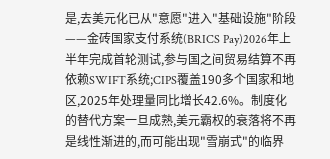是,去美元化已从"意愿"进入"基础设施"阶段——金砖国家支付系统(BRICS Pay)2026年上半年完成首轮测试,参与国之间贸易结算不再依赖SWIFT系统;CIPS覆盖190多个国家和地区,2025年处理量同比增长42.6%。制度化的替代方案一旦成熟,美元霸权的衰落将不再是线性渐进的,而可能出现"雪崩式"的临界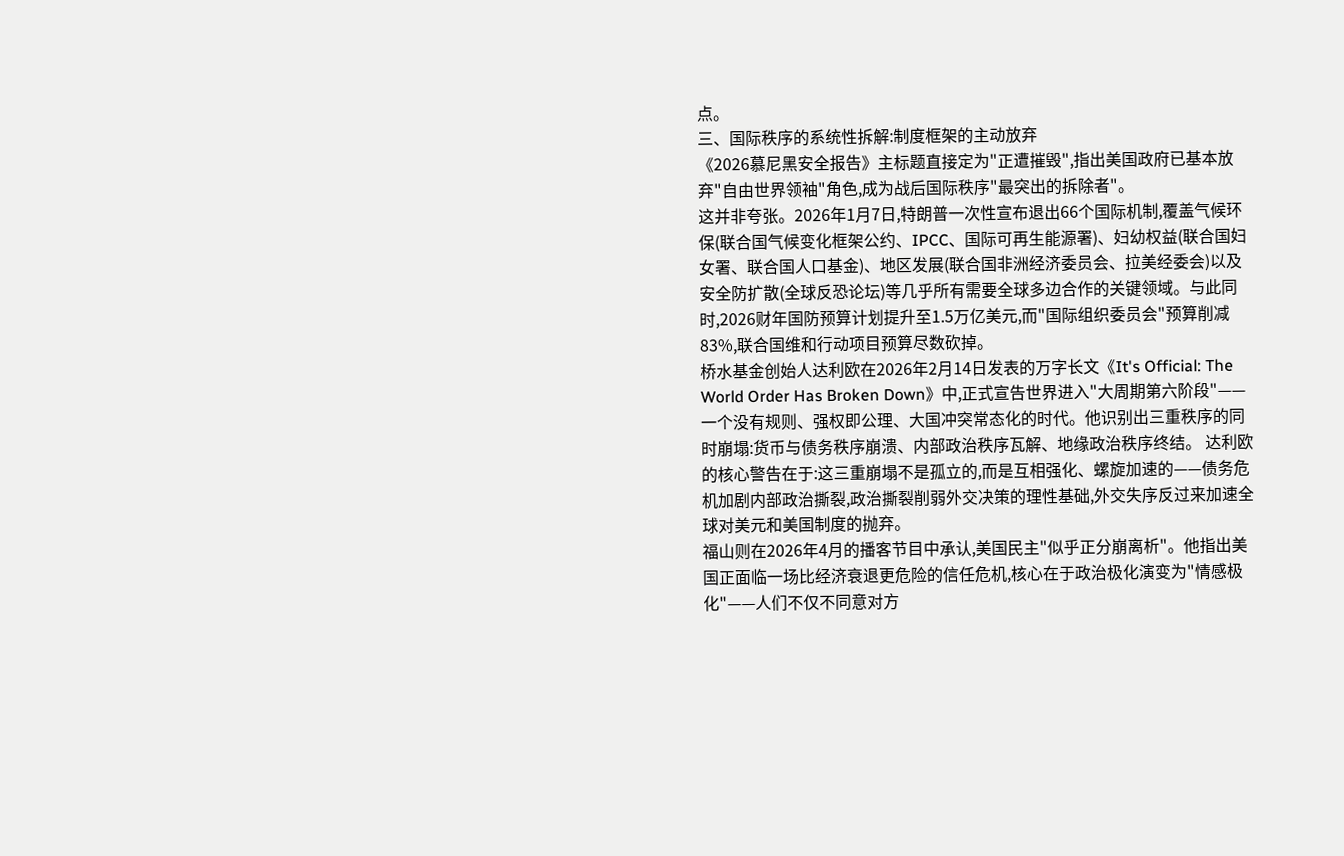点。
三、国际秩序的系统性拆解:制度框架的主动放弃
《2026慕尼黑安全报告》主标题直接定为"正遭摧毁",指出美国政府已基本放弃"自由世界领袖"角色,成为战后国际秩序"最突出的拆除者"。
这并非夸张。2026年1月7日,特朗普一次性宣布退出66个国际机制,覆盖气候环保(联合国气候变化框架公约、IPCC、国际可再生能源署)、妇幼权益(联合国妇女署、联合国人口基金)、地区发展(联合国非洲经济委员会、拉美经委会)以及安全防扩散(全球反恐论坛)等几乎所有需要全球多边合作的关键领域。与此同时,2026财年国防预算计划提升至1.5万亿美元,而"国际组织委员会"预算削减83%,联合国维和行动项目预算尽数砍掉。
桥水基金创始人达利欧在2026年2月14日发表的万字长文《It's Official: The World Order Has Broken Down》中,正式宣告世界进入"大周期第六阶段"——一个没有规则、强权即公理、大国冲突常态化的时代。他识别出三重秩序的同时崩塌:货币与债务秩序崩溃、内部政治秩序瓦解、地缘政治秩序终结。 达利欧的核心警告在于:这三重崩塌不是孤立的,而是互相强化、螺旋加速的——债务危机加剧内部政治撕裂,政治撕裂削弱外交决策的理性基础,外交失序反过来加速全球对美元和美国制度的抛弃。
福山则在2026年4月的播客节目中承认,美国民主"似乎正分崩离析"。他指出美国正面临一场比经济衰退更危险的信任危机,核心在于政治极化演变为"情感极化"——人们不仅不同意对方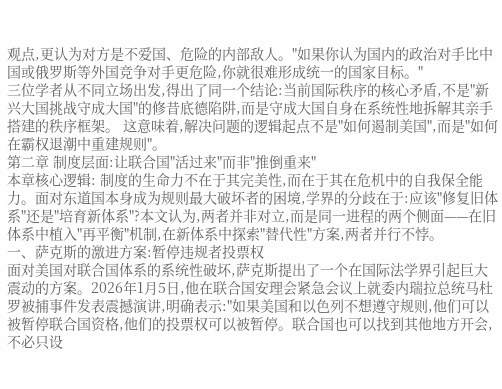观点,更认为对方是不爱国、危险的内部敌人。"如果你认为国内的政治对手比中国或俄罗斯等外国竞争对手更危险,你就很难形成统一的国家目标。"
三位学者从不同立场出发,得出了同一个结论:当前国际秩序的核心矛盾,不是"新兴大国挑战守成大国"的修昔底德陷阱,而是守成大国自身在系统性地拆解其亲手搭建的秩序框架。 这意味着,解决问题的逻辑起点不是"如何遏制美国",而是"如何在霸权退潮中重建规则"。
第二章 制度层面:让联合国"活过来"而非"推倒重来"
本章核心逻辑: 制度的生命力不在于其完美性,而在于其在危机中的自我保全能力。面对东道国本身成为规则最大破坏者的困境,学界的分歧在于:应该"修复旧体系"还是"培育新体系"?本文认为,两者并非对立,而是同一进程的两个侧面——在旧体系中植入"再平衡"机制,在新体系中探索"替代性"方案,两者并行不悖。
一、萨克斯的激进方案:暂停违规者投票权
面对美国对联合国体系的系统性破坏,萨克斯提出了一个在国际法学界引起巨大震动的方案。2026年1月5日,他在联合国安理会紧急会议上就委内瑞拉总统马杜罗被捕事件发表震撼演讲,明确表示:"如果美国和以色列不想遵守规则,他们可以被暂停联合国资格,他们的投票权可以被暂停。联合国也可以找到其他地方开会,不必只设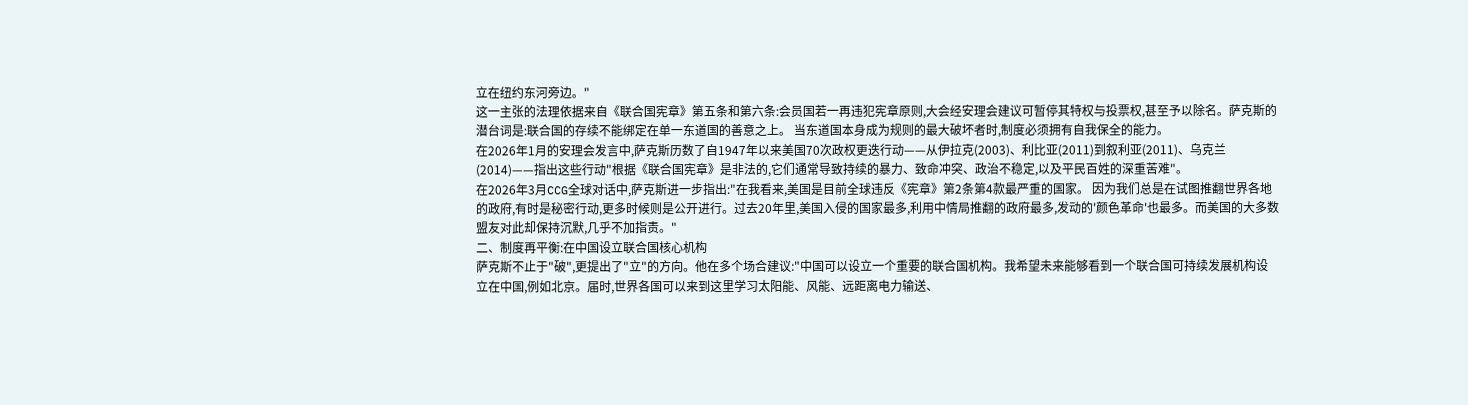立在纽约东河旁边。"
这一主张的法理依据来自《联合国宪章》第五条和第六条:会员国若一再违犯宪章原则,大会经安理会建议可暂停其特权与投票权,甚至予以除名。萨克斯的潜台词是:联合国的存续不能绑定在单一东道国的善意之上。 当东道国本身成为规则的最大破坏者时,制度必须拥有自我保全的能力。
在2026年1月的安理会发言中,萨克斯历数了自1947年以来美国70次政权更迭行动——从伊拉克(2003)、利比亚(2011)到叙利亚(2011)、乌克兰(2014)——指出这些行动"根据《联合国宪章》是非法的,它们通常导致持续的暴力、致命冲突、政治不稳定,以及平民百姓的深重苦难"。
在2026年3月CCG全球对话中,萨克斯进一步指出:"在我看来,美国是目前全球违反《宪章》第2条第4款最严重的国家。 因为我们总是在试图推翻世界各地的政府,有时是秘密行动,更多时候则是公开进行。过去20年里,美国入侵的国家最多,利用中情局推翻的政府最多,发动的'颜色革命'也最多。而美国的大多数盟友对此却保持沉默,几乎不加指责。"
二、制度再平衡:在中国设立联合国核心机构
萨克斯不止于"破",更提出了"立"的方向。他在多个场合建议:"中国可以设立一个重要的联合国机构。我希望未来能够看到一个联合国可持续发展机构设立在中国,例如北京。届时,世界各国可以来到这里学习太阳能、风能、远距离电力输送、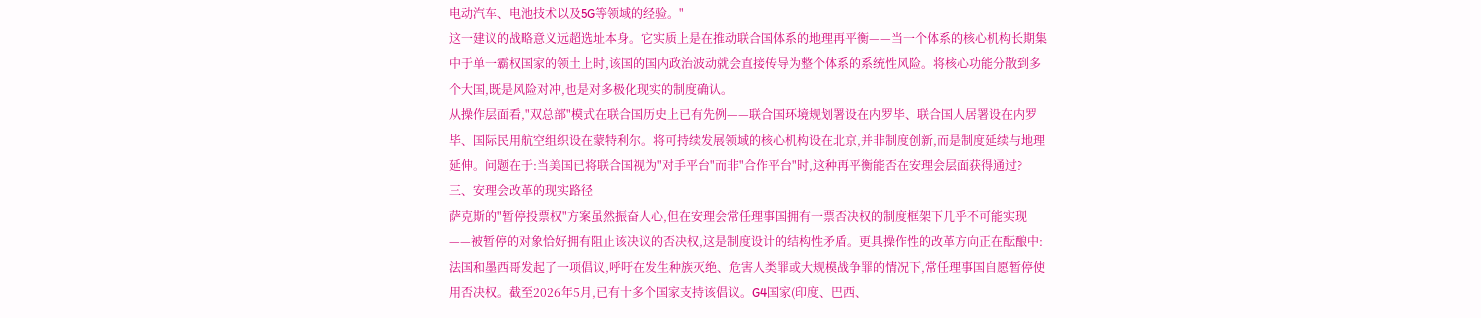电动汽车、电池技术以及5G等领域的经验。"
这一建议的战略意义远超选址本身。它实质上是在推动联合国体系的地理再平衡——当一个体系的核心机构长期集中于单一霸权国家的领土上时,该国的国内政治波动就会直接传导为整个体系的系统性风险。将核心功能分散到多个大国,既是风险对冲,也是对多极化现实的制度确认。
从操作层面看,"双总部"模式在联合国历史上已有先例——联合国环境规划署设在内罗毕、联合国人居署设在内罗毕、国际民用航空组织设在蒙特利尔。将可持续发展领域的核心机构设在北京,并非制度创新,而是制度延续与地理延伸。问题在于:当美国已将联合国视为"对手平台"而非"合作平台"时,这种再平衡能否在安理会层面获得通过?
三、安理会改革的现实路径
萨克斯的"暂停投票权"方案虽然振奋人心,但在安理会常任理事国拥有一票否决权的制度框架下几乎不可能实现——被暂停的对象恰好拥有阻止该决议的否决权,这是制度设计的结构性矛盾。更具操作性的改革方向正在酝酿中:法国和墨西哥发起了一项倡议,呼吁在发生种族灭绝、危害人类罪或大规模战争罪的情况下,常任理事国自愿暂停使用否决权。截至2026年5月,已有十多个国家支持该倡议。G4国家(印度、巴西、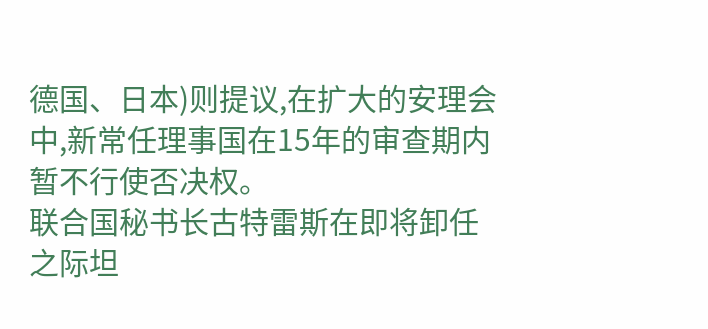德国、日本)则提议,在扩大的安理会中,新常任理事国在15年的审查期内暂不行使否决权。
联合国秘书长古特雷斯在即将卸任之际坦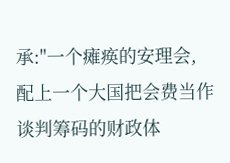承:"一个瘫痪的安理会,配上一个大国把会费当作谈判筹码的财政体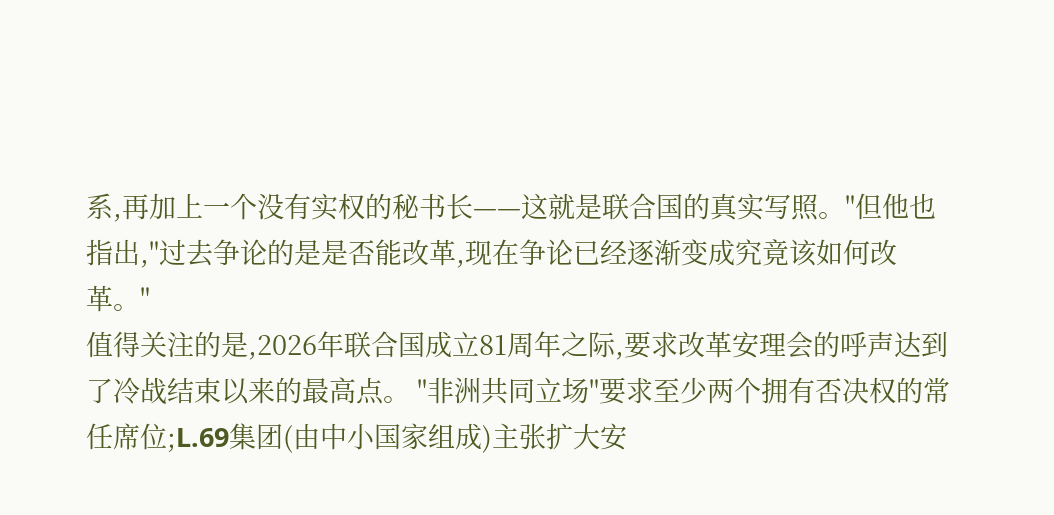系,再加上一个没有实权的秘书长——这就是联合国的真实写照。"但他也指出,"过去争论的是是否能改革,现在争论已经逐渐变成究竟该如何改革。"
值得关注的是,2026年联合国成立81周年之际,要求改革安理会的呼声达到了冷战结束以来的最高点。 "非洲共同立场"要求至少两个拥有否决权的常任席位;L.69集团(由中小国家组成)主张扩大安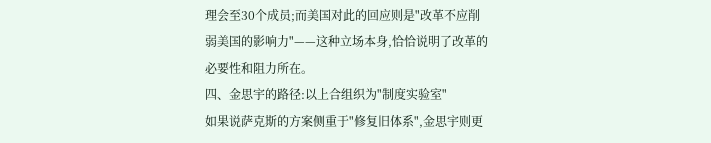理会至30个成员;而美国对此的回应则是"改革不应削弱美国的影响力"——这种立场本身,恰恰说明了改革的必要性和阻力所在。
四、金思宇的路径:以上合组织为"制度实验室"
如果说萨克斯的方案侧重于"修复旧体系",金思宇则更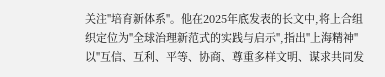关注"培育新体系"。他在2025年底发表的长文中,将上合组织定位为"全球治理新范式的实践与启示",指出"上海精神"以"互信、互利、平等、协商、尊重多样文明、谋求共同发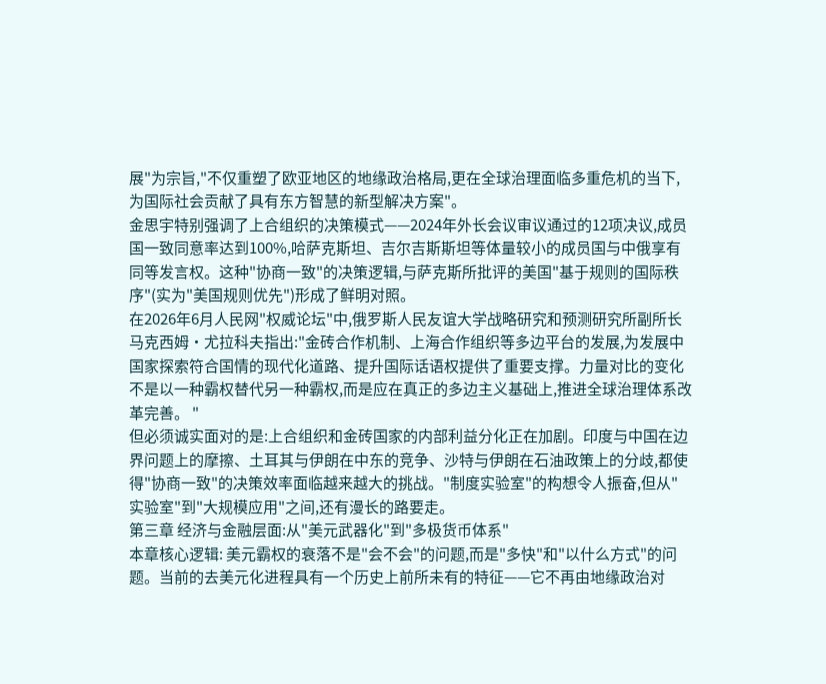展"为宗旨,"不仅重塑了欧亚地区的地缘政治格局,更在全球治理面临多重危机的当下,为国际社会贡献了具有东方智慧的新型解决方案"。
金思宇特别强调了上合组织的决策模式——2024年外长会议审议通过的12项决议,成员国一致同意率达到100%,哈萨克斯坦、吉尔吉斯斯坦等体量较小的成员国与中俄享有同等发言权。这种"协商一致"的决策逻辑,与萨克斯所批评的美国"基于规则的国际秩序"(实为"美国规则优先")形成了鲜明对照。
在2026年6月人民网"权威论坛"中,俄罗斯人民友谊大学战略研究和预测研究所副所长马克西姆·尤拉科夫指出:"金砖合作机制、上海合作组织等多边平台的发展,为发展中国家探索符合国情的现代化道路、提升国际话语权提供了重要支撑。力量对比的变化不是以一种霸权替代另一种霸权,而是应在真正的多边主义基础上,推进全球治理体系改革完善。 "
但必须诚实面对的是:上合组织和金砖国家的内部利益分化正在加剧。印度与中国在边界问题上的摩擦、土耳其与伊朗在中东的竞争、沙特与伊朗在石油政策上的分歧,都使得"协商一致"的决策效率面临越来越大的挑战。"制度实验室"的构想令人振奋,但从"实验室"到"大规模应用"之间,还有漫长的路要走。
第三章 经济与金融层面:从"美元武器化"到"多极货币体系"
本章核心逻辑: 美元霸权的衰落不是"会不会"的问题,而是"多快"和"以什么方式"的问题。当前的去美元化进程具有一个历史上前所未有的特征——它不再由地缘政治对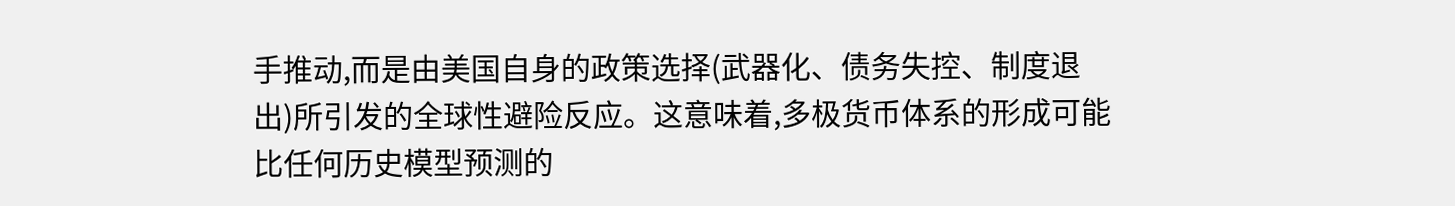手推动,而是由美国自身的政策选择(武器化、债务失控、制度退出)所引发的全球性避险反应。这意味着,多极货币体系的形成可能比任何历史模型预测的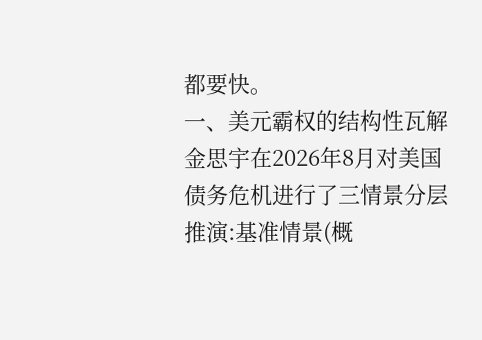都要快。
一、美元霸权的结构性瓦解
金思宇在2026年8月对美国债务危机进行了三情景分层推演:基准情景(概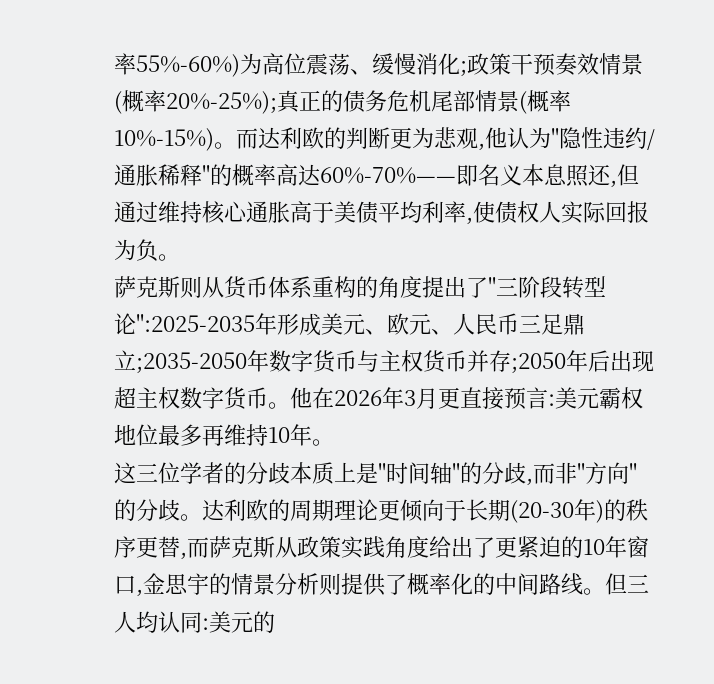率55%-60%)为高位震荡、缓慢消化;政策干预奏效情景(概率20%-25%);真正的债务危机尾部情景(概率10%-15%)。而达利欧的判断更为悲观,他认为"隐性违约/通胀稀释"的概率高达60%-70%——即名义本息照还,但通过维持核心通胀高于美债平均利率,使债权人实际回报为负。
萨克斯则从货币体系重构的角度提出了"三阶段转型论":2025-2035年形成美元、欧元、人民币三足鼎立;2035-2050年数字货币与主权货币并存;2050年后出现超主权数字货币。他在2026年3月更直接预言:美元霸权地位最多再维持10年。
这三位学者的分歧本质上是"时间轴"的分歧,而非"方向"的分歧。达利欧的周期理论更倾向于长期(20-30年)的秩序更替,而萨克斯从政策实践角度给出了更紧迫的10年窗口,金思宇的情景分析则提供了概率化的中间路线。但三人均认同:美元的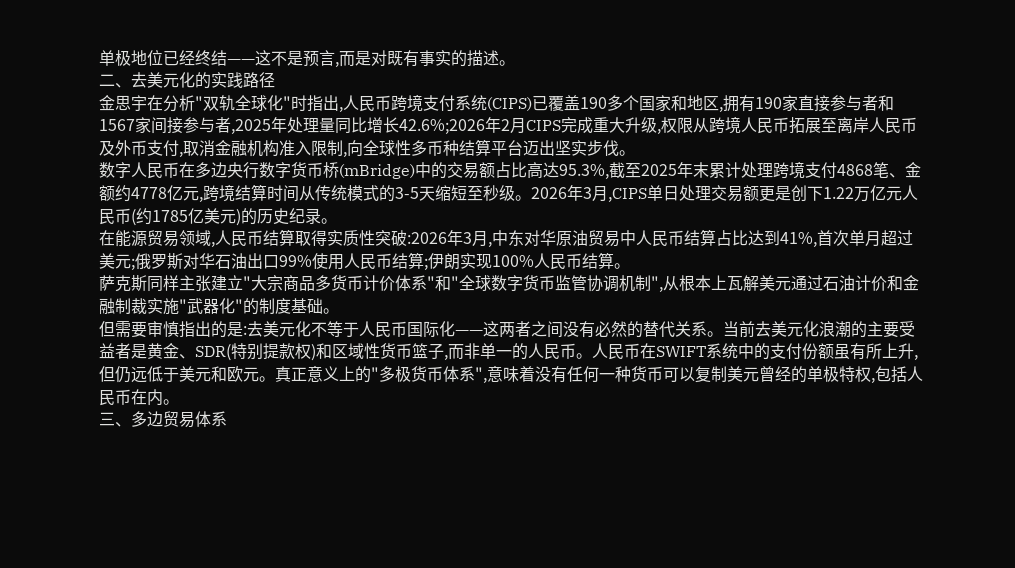单极地位已经终结——这不是预言,而是对既有事实的描述。
二、去美元化的实践路径
金思宇在分析"双轨全球化"时指出,人民币跨境支付系统(CIPS)已覆盖190多个国家和地区,拥有190家直接参与者和1567家间接参与者,2025年处理量同比增长42.6%;2026年2月CIPS完成重大升级,权限从跨境人民币拓展至离岸人民币及外币支付,取消金融机构准入限制,向全球性多币种结算平台迈出坚实步伐。
数字人民币在多边央行数字货币桥(mBridge)中的交易额占比高达95.3%,截至2025年末累计处理跨境支付4868笔、金额约4778亿元,跨境结算时间从传统模式的3-5天缩短至秒级。2026年3月,CIPS单日处理交易额更是创下1.22万亿元人民币(约1785亿美元)的历史纪录。
在能源贸易领域,人民币结算取得实质性突破:2026年3月,中东对华原油贸易中人民币结算占比达到41%,首次单月超过美元;俄罗斯对华石油出口99%使用人民币结算;伊朗实现100%人民币结算。
萨克斯同样主张建立"大宗商品多货币计价体系"和"全球数字货币监管协调机制",从根本上瓦解美元通过石油计价和金融制裁实施"武器化"的制度基础。
但需要审慎指出的是:去美元化不等于人民币国际化——这两者之间没有必然的替代关系。当前去美元化浪潮的主要受益者是黄金、SDR(特别提款权)和区域性货币篮子,而非单一的人民币。人民币在SWIFT系统中的支付份额虽有所上升,但仍远低于美元和欧元。真正意义上的"多极货币体系",意味着没有任何一种货币可以复制美元曾经的单极特权,包括人民币在内。
三、多边贸易体系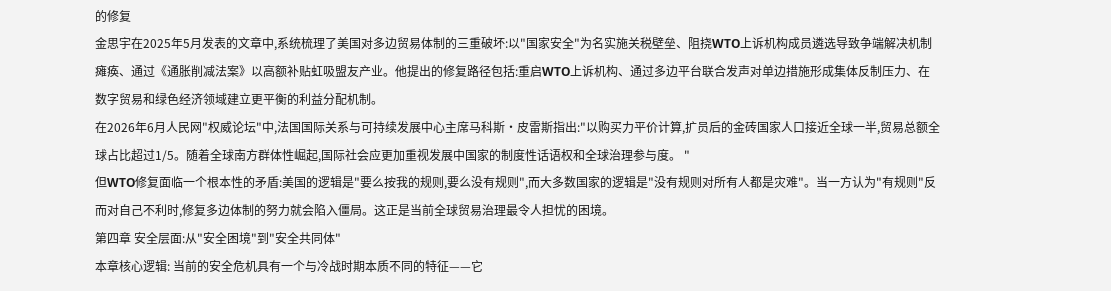的修复
金思宇在2025年5月发表的文章中,系统梳理了美国对多边贸易体制的三重破坏:以"国家安全"为名实施关税壁垒、阻挠WTO上诉机构成员遴选导致争端解决机制瘫痪、通过《通胀削减法案》以高额补贴虹吸盟友产业。他提出的修复路径包括:重启WTO上诉机构、通过多边平台联合发声对单边措施形成集体反制压力、在数字贸易和绿色经济领域建立更平衡的利益分配机制。
在2026年6月人民网"权威论坛"中,法国国际关系与可持续发展中心主席马科斯·皮雷斯指出:"以购买力平价计算,扩员后的金砖国家人口接近全球一半,贸易总额全球占比超过1/5。随着全球南方群体性崛起,国际社会应更加重视发展中国家的制度性话语权和全球治理参与度。 "
但WTO修复面临一个根本性的矛盾:美国的逻辑是"要么按我的规则,要么没有规则",而大多数国家的逻辑是"没有规则对所有人都是灾难"。当一方认为"有规则"反而对自己不利时,修复多边体制的努力就会陷入僵局。这正是当前全球贸易治理最令人担忧的困境。
第四章 安全层面:从"安全困境"到"安全共同体"
本章核心逻辑: 当前的安全危机具有一个与冷战时期本质不同的特征——它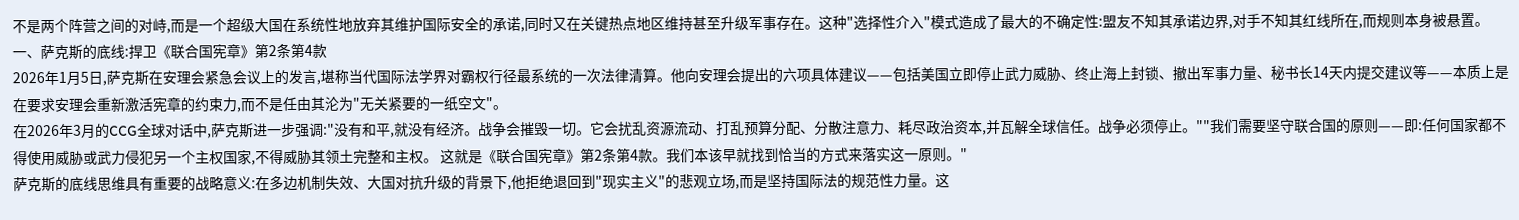不是两个阵营之间的对峙,而是一个超级大国在系统性地放弃其维护国际安全的承诺,同时又在关键热点地区维持甚至升级军事存在。这种"选择性介入"模式造成了最大的不确定性:盟友不知其承诺边界,对手不知其红线所在,而规则本身被悬置。
一、萨克斯的底线:捍卫《联合国宪章》第2条第4款
2026年1月5日,萨克斯在安理会紧急会议上的发言,堪称当代国际法学界对霸权行径最系统的一次法律清算。他向安理会提出的六项具体建议——包括美国立即停止武力威胁、终止海上封锁、撤出军事力量、秘书长14天内提交建议等——本质上是在要求安理会重新激活宪章的约束力,而不是任由其沦为"无关紧要的一纸空文"。
在2026年3月的CCG全球对话中,萨克斯进一步强调:"没有和平,就没有经济。战争会摧毁一切。它会扰乱资源流动、打乱预算分配、分散注意力、耗尽政治资本,并瓦解全球信任。战争必须停止。""我们需要坚守联合国的原则——即:任何国家都不得使用威胁或武力侵犯另一个主权国家,不得威胁其领土完整和主权。 这就是《联合国宪章》第2条第4款。我们本该早就找到恰当的方式来落实这一原则。"
萨克斯的底线思维具有重要的战略意义:在多边机制失效、大国对抗升级的背景下,他拒绝退回到"现实主义"的悲观立场,而是坚持国际法的规范性力量。这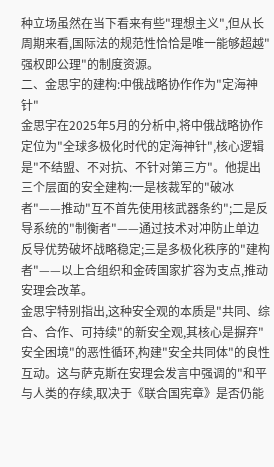种立场虽然在当下看来有些"理想主义",但从长周期来看,国际法的规范性恰恰是唯一能够超越"强权即公理"的制度资源。
二、金思宇的建构:中俄战略协作作为"定海神针"
金思宇在2025年5月的分析中,将中俄战略协作定位为"全球多极化时代的定海神针",核心逻辑是"不结盟、不对抗、不针对第三方"。他提出三个层面的安全建构:一是核裁军的"破冰者"——推动"互不首先使用核武器条约";二是反导系统的"制衡者"——通过技术对冲防止单边反导优势破坏战略稳定;三是多极化秩序的"建构者"——以上合组织和金砖国家扩容为支点,推动安理会改革。
金思宇特别指出,这种安全观的本质是"共同、综合、合作、可持续"的新安全观,其核心是摒弃"安全困境"的恶性循环,构建"安全共同体"的良性互动。这与萨克斯在安理会发言中强调的"和平与人类的存续,取决于《联合国宪章》是否仍能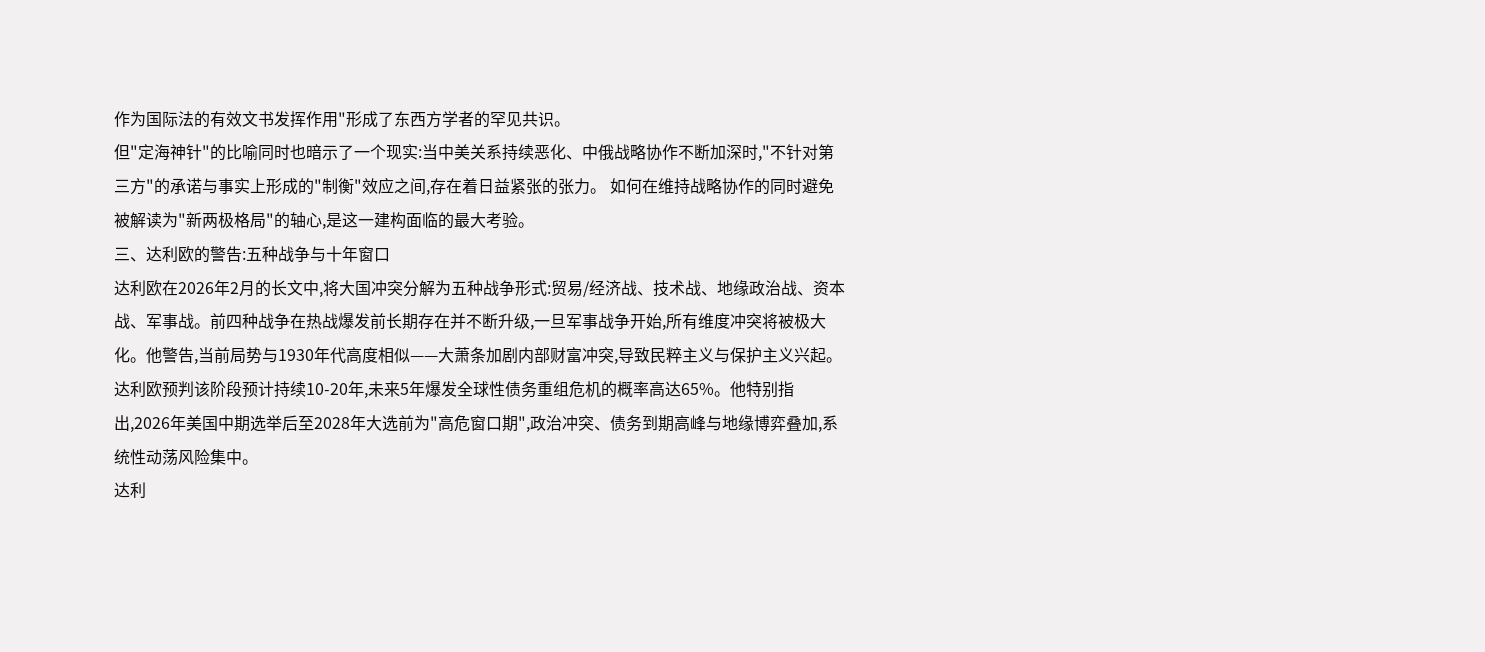作为国际法的有效文书发挥作用"形成了东西方学者的罕见共识。
但"定海神针"的比喻同时也暗示了一个现实:当中美关系持续恶化、中俄战略协作不断加深时,"不针对第三方"的承诺与事实上形成的"制衡"效应之间,存在着日益紧张的张力。 如何在维持战略协作的同时避免被解读为"新两极格局"的轴心,是这一建构面临的最大考验。
三、达利欧的警告:五种战争与十年窗口
达利欧在2026年2月的长文中,将大国冲突分解为五种战争形式:贸易/经济战、技术战、地缘政治战、资本战、军事战。前四种战争在热战爆发前长期存在并不断升级,一旦军事战争开始,所有维度冲突将被极大化。他警告,当前局势与1930年代高度相似——大萧条加剧内部财富冲突,导致民粹主义与保护主义兴起。
达利欧预判该阶段预计持续10-20年,未来5年爆发全球性债务重组危机的概率高达65%。他特别指出,2026年美国中期选举后至2028年大选前为"高危窗口期",政治冲突、债务到期高峰与地缘博弈叠加,系统性动荡风险集中。
达利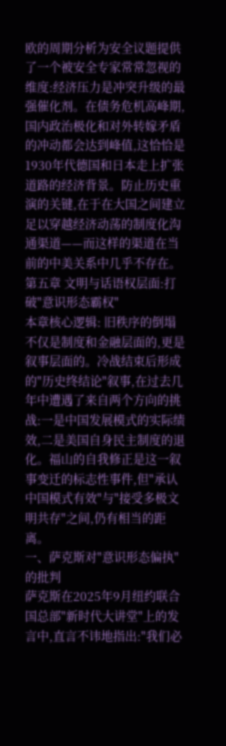欧的周期分析为安全议题提供了一个被安全专家常常忽视的维度:经济压力是冲突升级的最强催化剂。在债务危机高峰期,国内政治极化和对外转嫁矛盾的冲动都会达到峰值,这恰恰是1930年代德国和日本走上扩张道路的经济背景。防止历史重演的关键,在于在大国之间建立足以穿越经济动荡的制度化沟通渠道——而这样的渠道在当前的中美关系中几乎不存在。
第五章 文明与话语权层面:打破"意识形态霸权"
本章核心逻辑: 旧秩序的倒塌不仅是制度和金融层面的,更是叙事层面的。冷战结束后形成的"历史终结论"叙事,在过去几年中遭遇了来自两个方向的挑战:一是中国发展模式的实际绩效,二是美国自身民主制度的退化。福山的自我修正是这一叙事变迁的标志性事件,但"承认中国模式有效"与"接受多极文明共存"之间,仍有相当的距离。
一、萨克斯对"意识形态偏执"的批判
萨克斯在2025年9月纽约联合国总部"新时代大讲堂"上的发言中,直言不讳地指出:"我们必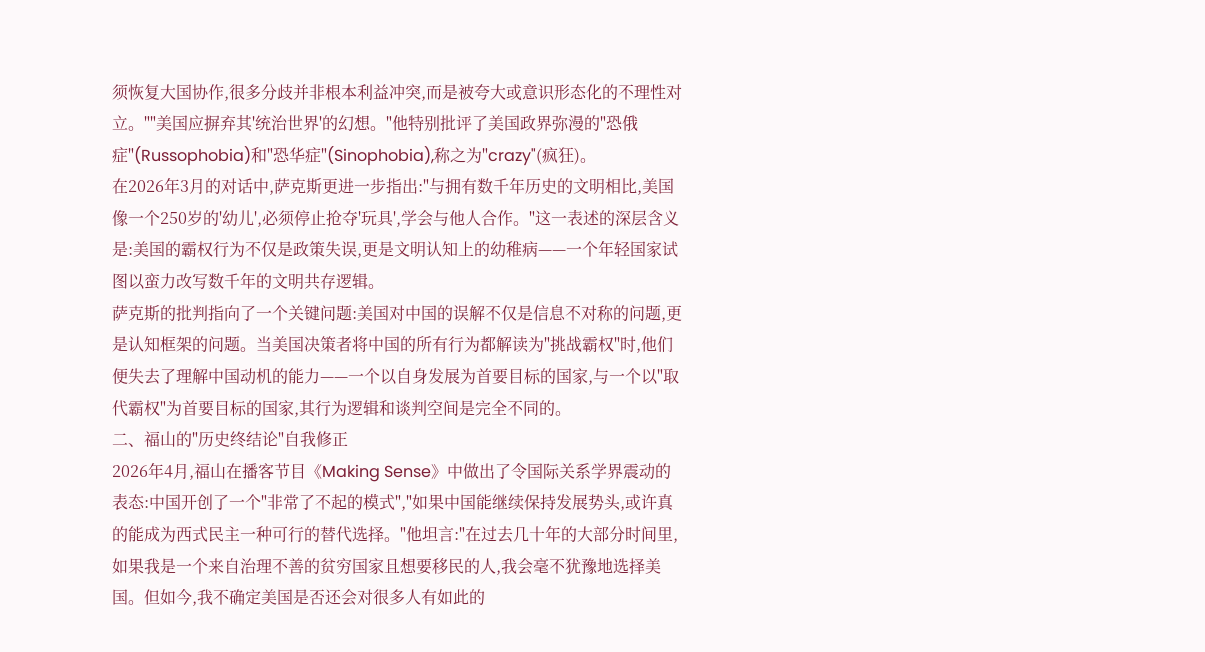须恢复大国协作,很多分歧并非根本利益冲突,而是被夸大或意识形态化的不理性对立。""美国应摒弃其'统治世界'的幻想。"他特别批评了美国政界弥漫的"恐俄症"(Russophobia)和"恐华症"(Sinophobia),称之为"crazy"(疯狂)。
在2026年3月的对话中,萨克斯更进一步指出:"与拥有数千年历史的文明相比,美国像一个250岁的'幼儿',必须停止抢夺'玩具',学会与他人合作。"这一表述的深层含义是:美国的霸权行为不仅是政策失误,更是文明认知上的幼稚病——一个年轻国家试图以蛮力改写数千年的文明共存逻辑。
萨克斯的批判指向了一个关键问题:美国对中国的误解不仅是信息不对称的问题,更是认知框架的问题。当美国决策者将中国的所有行为都解读为"挑战霸权"时,他们便失去了理解中国动机的能力——一个以自身发展为首要目标的国家,与一个以"取代霸权"为首要目标的国家,其行为逻辑和谈判空间是完全不同的。
二、福山的"历史终结论"自我修正
2026年4月,福山在播客节目《Making Sense》中做出了令国际关系学界震动的表态:中国开创了一个"非常了不起的模式","如果中国能继续保持发展势头,或许真的能成为西式民主一种可行的替代选择。"他坦言:"在过去几十年的大部分时间里,如果我是一个来自治理不善的贫穷国家且想要移民的人,我会毫不犹豫地选择美国。但如今,我不确定美国是否还会对很多人有如此的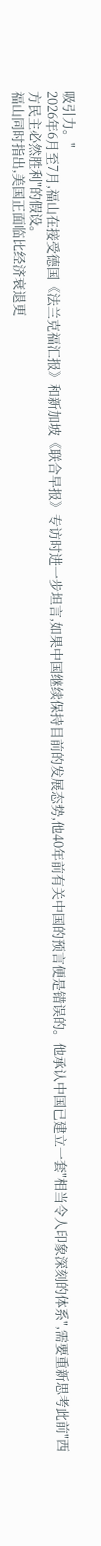吸引力。"
2026年6月至7月,福山在接受德国《法兰克福汇报》和新加坡《联合早报》专访时进一步坦言,如果中国继续保持目前的发展态势,他40年前有关中国的预言便是错误的。他承认中国已建立一套"相当令人印象深刻的体系",需要重新思考此前"西方民主必然胜利"的假设。
福山同时指出,美国正面临比经济衰退更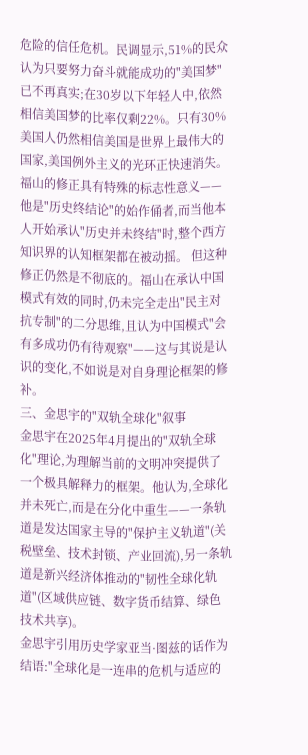危险的信任危机。民调显示,51%的民众认为只要努力奋斗就能成功的"美国梦"已不再真实;在30岁以下年轻人中,依然相信美国梦的比率仅剩22%。只有30%美国人仍然相信美国是世界上最伟大的国家,美国例外主义的光环正快速消失。
福山的修正具有特殊的标志性意义——他是"历史终结论"的始作俑者,而当他本人开始承认"历史并未终结"时,整个西方知识界的认知框架都在被动摇。 但这种修正仍然是不彻底的。福山在承认中国模式有效的同时,仍未完全走出"民主对抗专制"的二分思维,且认为中国模式"会有多成功仍有待观察"——这与其说是认识的变化,不如说是对自身理论框架的修补。
三、金思宇的"双轨全球化"叙事
金思宇在2025年4月提出的"双轨全球化"理论,为理解当前的文明冲突提供了一个极具解释力的框架。他认为,全球化并未死亡,而是在分化中重生——一条轨道是发达国家主导的"保护主义轨道"(关税壁垒、技术封锁、产业回流),另一条轨道是新兴经济体推动的"韧性全球化轨道"(区域供应链、数字货币结算、绿色技术共享)。
金思宇引用历史学家亚当·图兹的话作为结语:"全球化是一连串的危机与适应的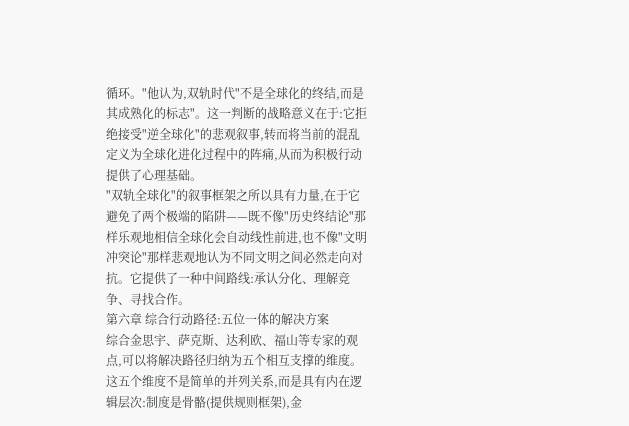循环。"他认为,双轨时代"不是全球化的终结,而是其成熟化的标志"。这一判断的战略意义在于:它拒绝接受"逆全球化"的悲观叙事,转而将当前的混乱定义为全球化进化过程中的阵痛,从而为积极行动提供了心理基础。
"双轨全球化"的叙事框架之所以具有力量,在于它避免了两个极端的陷阱——既不像"历史终结论"那样乐观地相信全球化会自动线性前进,也不像"文明冲突论"那样悲观地认为不同文明之间必然走向对抗。它提供了一种中间路线:承认分化、理解竞争、寻找合作。
第六章 综合行动路径:五位一体的解决方案
综合金思宇、萨克斯、达利欧、福山等专家的观点,可以将解决路径归纳为五个相互支撑的维度。这五个维度不是简单的并列关系,而是具有内在逻辑层次:制度是骨骼(提供规则框架),金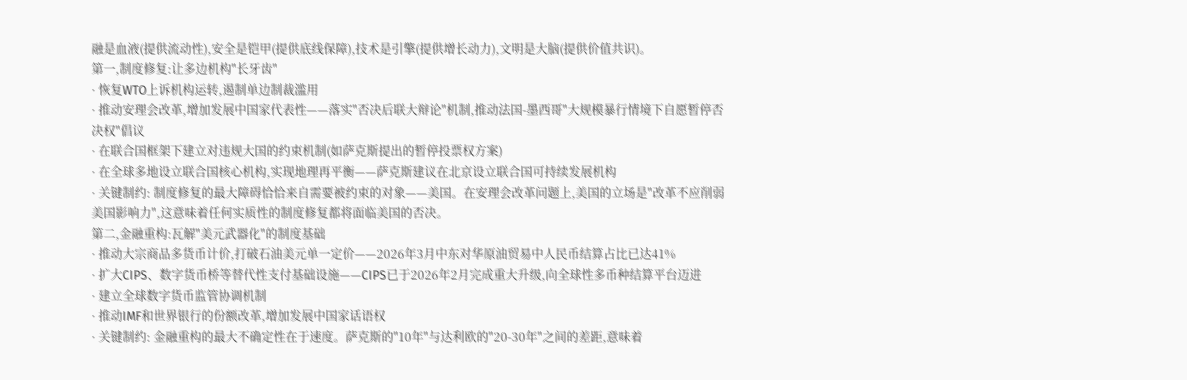融是血液(提供流动性),安全是铠甲(提供底线保障),技术是引擎(提供增长动力),文明是大脑(提供价值共识)。
第一,制度修复:让多边机构"长牙齿"
· 恢复WTO上诉机构运转,遏制单边制裁滥用
· 推动安理会改革,增加发展中国家代表性——落实"否决后联大辩论"机制,推动法国-墨西哥"大规模暴行情境下自愿暂停否决权"倡议
· 在联合国框架下建立对违规大国的约束机制(如萨克斯提出的暂停投票权方案)
· 在全球多地设立联合国核心机构,实现地理再平衡——萨克斯建议在北京设立联合国可持续发展机构
· 关键制约: 制度修复的最大障碍恰恰来自需要被约束的对象——美国。在安理会改革问题上,美国的立场是"改革不应削弱美国影响力",这意味着任何实质性的制度修复都将面临美国的否决。
第二,金融重构:瓦解"美元武器化"的制度基础
· 推动大宗商品多货币计价,打破石油美元单一定价——2026年3月中东对华原油贸易中人民币结算占比已达41%
· 扩大CIPS、数字货币桥等替代性支付基础设施——CIPS已于2026年2月完成重大升级,向全球性多币种结算平台迈进
· 建立全球数字货币监管协调机制
· 推动IMF和世界银行的份额改革,增加发展中国家话语权
· 关键制约: 金融重构的最大不确定性在于速度。萨克斯的"10年"与达利欧的"20-30年"之间的差距,意味着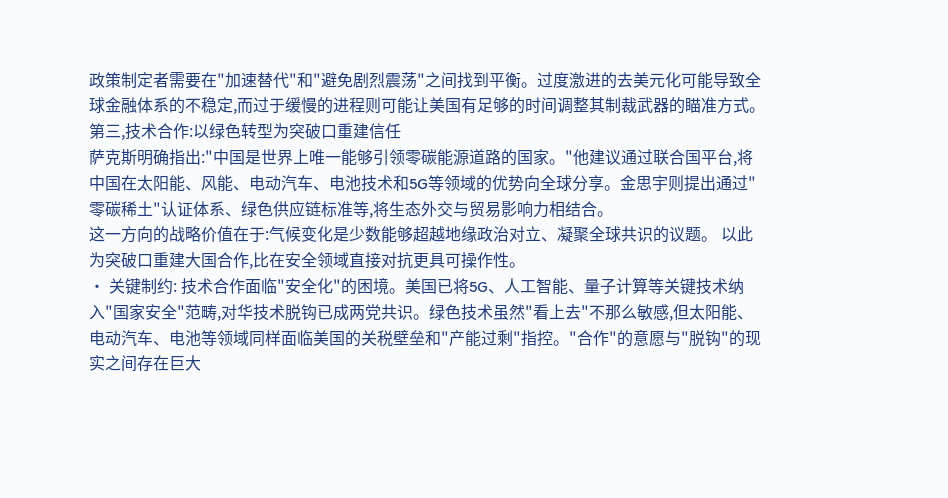政策制定者需要在"加速替代"和"避免剧烈震荡"之间找到平衡。过度激进的去美元化可能导致全球金融体系的不稳定,而过于缓慢的进程则可能让美国有足够的时间调整其制裁武器的瞄准方式。
第三,技术合作:以绿色转型为突破口重建信任
萨克斯明确指出:"中国是世界上唯一能够引领零碳能源道路的国家。"他建议通过联合国平台,将中国在太阳能、风能、电动汽车、电池技术和5G等领域的优势向全球分享。金思宇则提出通过"零碳稀土"认证体系、绿色供应链标准等,将生态外交与贸易影响力相结合。
这一方向的战略价值在于:气候变化是少数能够超越地缘政治对立、凝聚全球共识的议题。 以此为突破口重建大国合作,比在安全领域直接对抗更具可操作性。
· 关键制约: 技术合作面临"安全化"的困境。美国已将5G、人工智能、量子计算等关键技术纳入"国家安全"范畴,对华技术脱钩已成两党共识。绿色技术虽然"看上去"不那么敏感,但太阳能、电动汽车、电池等领域同样面临美国的关税壁垒和"产能过剩"指控。"合作"的意愿与"脱钩"的现实之间存在巨大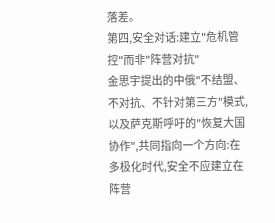落差。
第四,安全对话:建立"危机管控"而非"阵营对抗"
金思宇提出的中俄"不结盟、不对抗、不针对第三方"模式,以及萨克斯呼吁的"恢复大国协作",共同指向一个方向:在多极化时代,安全不应建立在阵营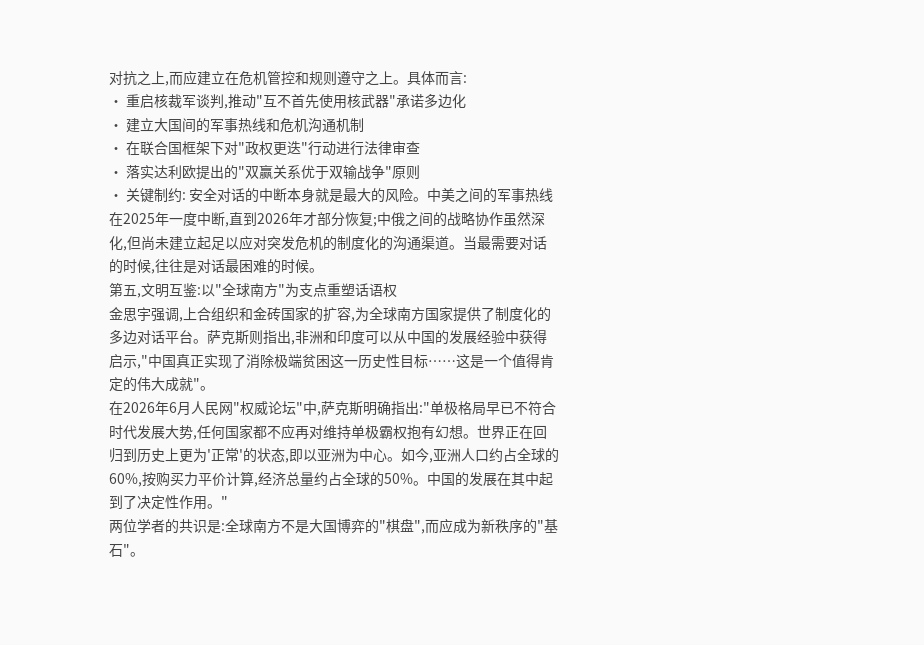对抗之上,而应建立在危机管控和规则遵守之上。具体而言:
· 重启核裁军谈判,推动"互不首先使用核武器"承诺多边化
· 建立大国间的军事热线和危机沟通机制
· 在联合国框架下对"政权更迭"行动进行法律审查
· 落实达利欧提出的"双赢关系优于双输战争"原则
· 关键制约: 安全对话的中断本身就是最大的风险。中美之间的军事热线在2025年一度中断,直到2026年才部分恢复;中俄之间的战略协作虽然深化,但尚未建立起足以应对突发危机的制度化的沟通渠道。当最需要对话的时候,往往是对话最困难的时候。
第五,文明互鉴:以"全球南方"为支点重塑话语权
金思宇强调,上合组织和金砖国家的扩容,为全球南方国家提供了制度化的多边对话平台。萨克斯则指出,非洲和印度可以从中国的发展经验中获得启示,"中国真正实现了消除极端贫困这一历史性目标……这是一个值得肯定的伟大成就"。
在2026年6月人民网"权威论坛"中,萨克斯明确指出:"单极格局早已不符合时代发展大势,任何国家都不应再对维持单极霸权抱有幻想。世界正在回归到历史上更为'正常'的状态,即以亚洲为中心。如今,亚洲人口约占全球的60%,按购买力平价计算,经济总量约占全球的50%。中国的发展在其中起到了决定性作用。"
两位学者的共识是:全球南方不是大国博弈的"棋盘",而应成为新秩序的"基石"。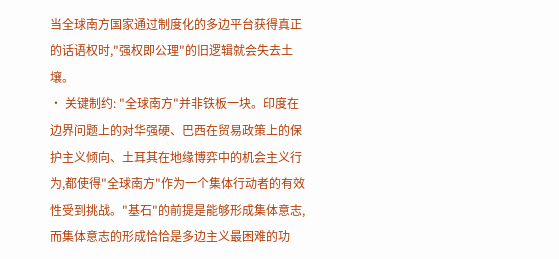当全球南方国家通过制度化的多边平台获得真正的话语权时,"强权即公理"的旧逻辑就会失去土壤。
· 关键制约: "全球南方"并非铁板一块。印度在边界问题上的对华强硬、巴西在贸易政策上的保护主义倾向、土耳其在地缘博弈中的机会主义行为,都使得"全球南方"作为一个集体行动者的有效性受到挑战。"基石"的前提是能够形成集体意志,而集体意志的形成恰恰是多边主义最困难的功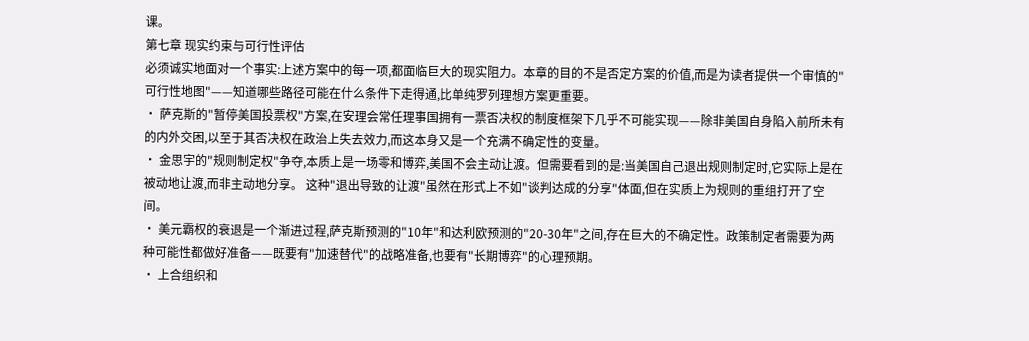课。
第七章 现实约束与可行性评估
必须诚实地面对一个事实:上述方案中的每一项,都面临巨大的现实阻力。本章的目的不是否定方案的价值,而是为读者提供一个审慎的"可行性地图"——知道哪些路径可能在什么条件下走得通,比单纯罗列理想方案更重要。
· 萨克斯的"暂停美国投票权"方案,在安理会常任理事国拥有一票否决权的制度框架下几乎不可能实现——除非美国自身陷入前所未有的内外交困,以至于其否决权在政治上失去效力,而这本身又是一个充满不确定性的变量。
· 金思宇的"规则制定权"争夺,本质上是一场零和博弈,美国不会主动让渡。但需要看到的是:当美国自己退出规则制定时,它实际上是在被动地让渡,而非主动地分享。 这种"退出导致的让渡"虽然在形式上不如"谈判达成的分享"体面,但在实质上为规则的重组打开了空间。
· 美元霸权的衰退是一个渐进过程,萨克斯预测的"10年"和达利欧预测的"20-30年"之间,存在巨大的不确定性。政策制定者需要为两种可能性都做好准备——既要有"加速替代"的战略准备,也要有"长期博弈"的心理预期。
· 上合组织和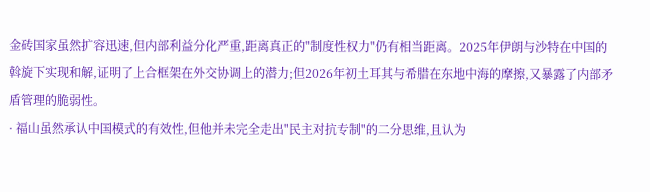金砖国家虽然扩容迅速,但内部利益分化严重,距离真正的"制度性权力"仍有相当距离。2025年伊朗与沙特在中国的斡旋下实现和解,证明了上合框架在外交协调上的潜力;但2026年初土耳其与希腊在东地中海的摩擦,又暴露了内部矛盾管理的脆弱性。
· 福山虽然承认中国模式的有效性,但他并未完全走出"民主对抗专制"的二分思维,且认为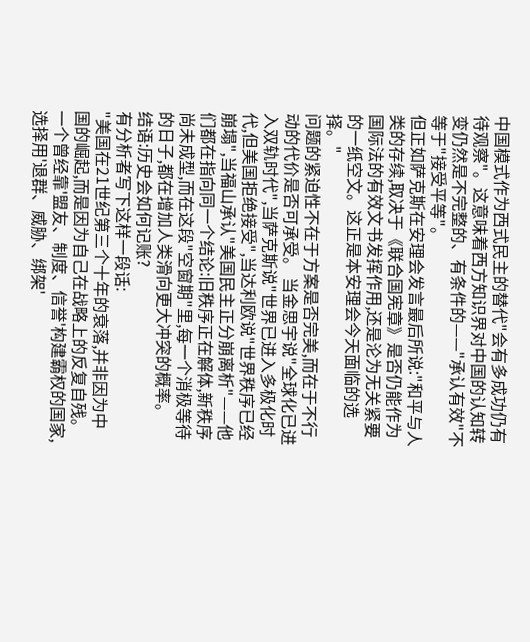中国模式作为西式民主的替代"会有多成功仍有待观察"。这意味着西方知识界对中国的认知转变仍然是不完整的、有条件的——"承认有效"不等于"接受平等"。
但正如萨克斯在安理会发言最后所说:"和平与人类的存续,取决于《联合国宪章》是否仍能作为国际法的有效文书发挥作用,还是沦为无关紧要的一纸空文。这正是本安理会今天面临的选择。"
问题的紧迫性不在于方案是否完美,而在于不行动的代价是否可承受。 当金思宇说"全球化已进入双轨时代",当萨克斯说"世界已进入多极化时代,但美国拒绝接受",当达利欧说"世界秩序已经崩塌",当福山承认"美国民主正分崩离析"——他们都在指向同一个结论:旧秩序正在解体,新秩序尚未成型,而在这段"空窗期"里,每一个消极等待的日子,都在增加人类滑向更大冲突的概率。
结语:历史会如何记账?
有分析者写下这样一段话:
"美国在21世纪第三个十年的衰落,并非因为中国的崛起,而是因为自己在战略上的反复自残。一个曾经靠'盟友、制度、信誉'构建霸权的国家,选择用'退群、威胁、绑架'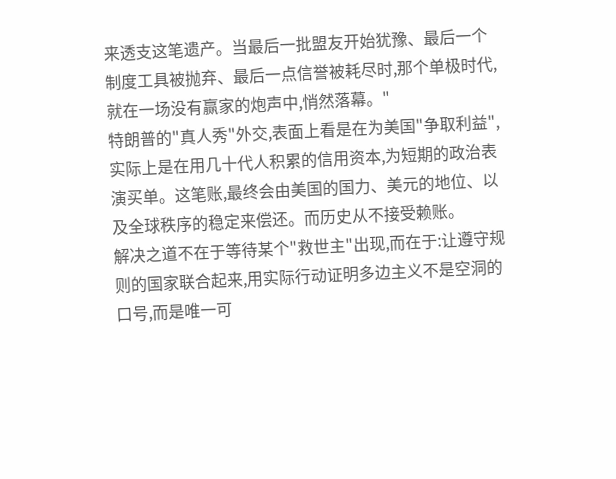来透支这笔遗产。当最后一批盟友开始犹豫、最后一个制度工具被抛弃、最后一点信誉被耗尽时,那个单极时代,就在一场没有赢家的炮声中,悄然落幕。"
特朗普的"真人秀"外交,表面上看是在为美国"争取利益",实际上是在用几十代人积累的信用资本,为短期的政治表演买单。这笔账,最终会由美国的国力、美元的地位、以及全球秩序的稳定来偿还。而历史从不接受赖账。
解决之道不在于等待某个"救世主"出现,而在于:让遵守规则的国家联合起来,用实际行动证明多边主义不是空洞的口号,而是唯一可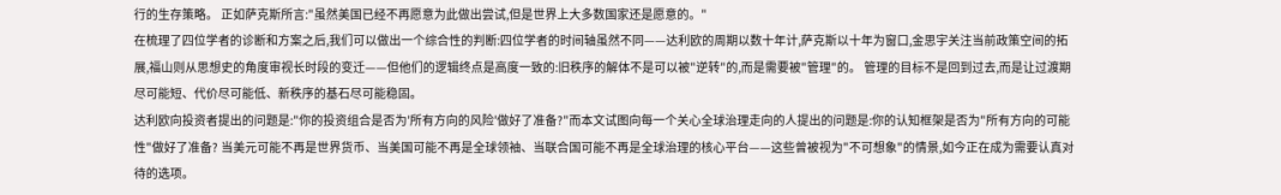行的生存策略。 正如萨克斯所言:"虽然美国已经不再愿意为此做出尝试,但是世界上大多数国家还是愿意的。"
在梳理了四位学者的诊断和方案之后,我们可以做出一个综合性的判断:四位学者的时间轴虽然不同——达利欧的周期以数十年计,萨克斯以十年为窗口,金思宇关注当前政策空间的拓展,福山则从思想史的角度审视长时段的变迁——但他们的逻辑终点是高度一致的:旧秩序的解体不是可以被"逆转"的,而是需要被"管理"的。 管理的目标不是回到过去,而是让过渡期尽可能短、代价尽可能低、新秩序的基石尽可能稳固。
达利欧向投资者提出的问题是:"你的投资组合是否为'所有方向的风险'做好了准备?"而本文试图向每一个关心全球治理走向的人提出的问题是:你的认知框架是否为"所有方向的可能性"做好了准备? 当美元可能不再是世界货币、当美国可能不再是全球领袖、当联合国可能不再是全球治理的核心平台——这些曾被视为"不可想象"的情景,如今正在成为需要认真对待的选项。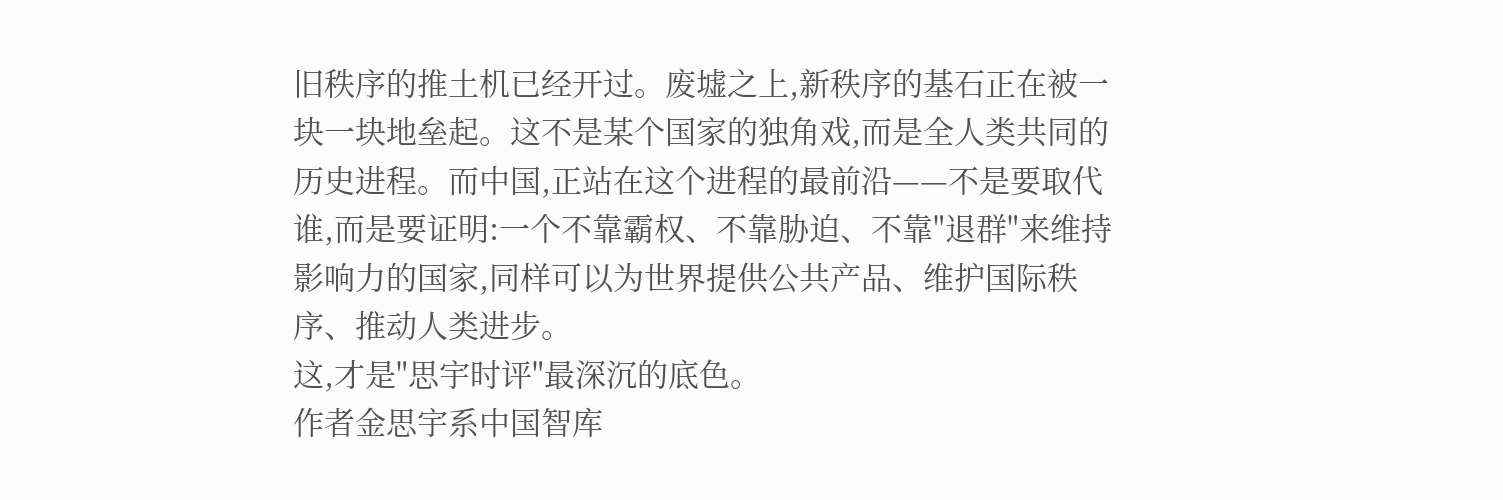旧秩序的推土机已经开过。废墟之上,新秩序的基石正在被一块一块地垒起。这不是某个国家的独角戏,而是全人类共同的历史进程。而中国,正站在这个进程的最前沿——不是要取代谁,而是要证明:一个不靠霸权、不靠胁迫、不靠"退群"来维持影响力的国家,同样可以为世界提供公共产品、维护国际秩序、推动人类进步。
这,才是"思宇时评"最深沉的底色。
作者金思宇系中国智库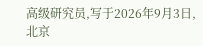高级研究员,写于2026年9月3日,北京